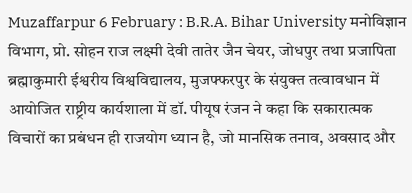Muzaffarpur 6 February : B.R.A. Bihar University मनोविज्ञान विभाग, प्रो. सोहन राज लक्ष्मी देवी तातेर जैन चेयर, जोधपुर तथा प्रजापिता ब्रह्माकुमारी ईश्वरीय विश्वविद्यालय, मुजफ्फरपुर के संयुक्त तत्वावधान में आयोजित राष्ट्रीय कार्यशाला में डॉ. पीयूष रंजन ने कहा कि सकारात्मक विचारों का प्रबंधन ही राजयोग ध्यान है, जो मानसिक तनाव, अवसाद और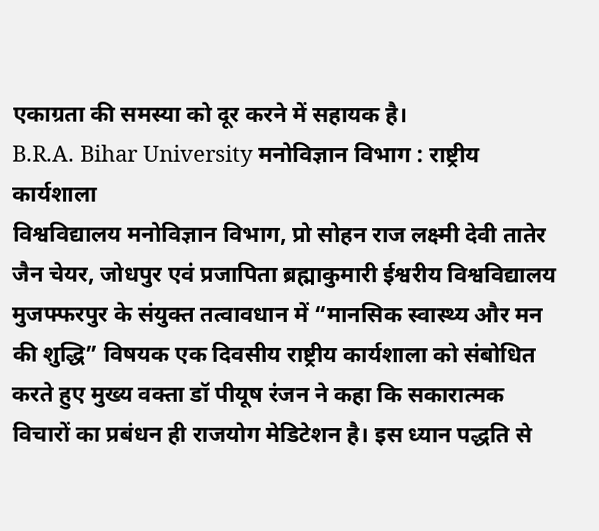एकाग्रता की समस्या को दूर करने में सहायक है।
B.R.A. Bihar University मनोविज्ञान विभाग : राष्ट्रीय कार्यशाला
विश्वविद्यालय मनोविज्ञान विभाग, प्रो सोहन राज लक्ष्मी देवी तातेर जैन चेयर, जोधपुर एवं प्रजापिता ब्रह्माकुमारी ईश्वरीय विश्वविद्यालय मुजफ्फरपुर के संयुक्त तत्वावधान में “मानसिक स्वास्थ्य और मन की शुद्धि” विषयक एक दिवसीय राष्ट्रीय कार्यशाला को संबोधित करते हुए मुख्य वक्ता डॉ पीयूष रंजन ने कहा कि सकारात्मक विचारों का प्रबंधन ही राजयोग मेडिटेशन है। इस ध्यान पद्धति से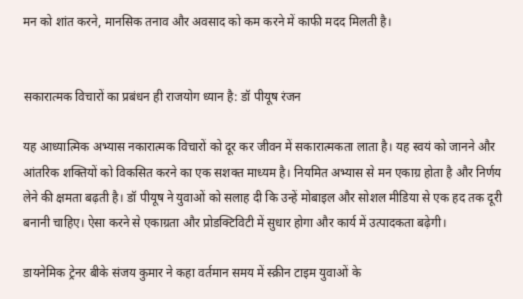मन को शांत करने, मानसिक तनाव और अवसाद को कम करने में काफी मदद मिलती है।


सकारात्मक विचारों का प्रबंधन ही राजयोग ध्यान है: डॉ पीयूष रंजन

यह आध्यात्मिक अभ्यास नकारात्मक विचारों को दूर कर जीवन में सकारात्मकता लाता है। यह स्वयं को जानने और आंतरिक शक्तियों को विकसित करने का एक सशक्त माध्यम है। नियमित अभ्यास से मन एकाग्र होता है और निर्णय लेने की क्षमता बढ़ती है। डॉ पीयूष ने युवाओं को सलाह दी कि उन्हें मोबाइल और सोशल मीडिया से एक हद तक दूरी बनानी चाहिए। ऐसा करने से एकाग्रता और प्रोडक्टिविटी में सुधार होगा और कार्य में उत्पादकता बढ़ेगी।

डायनेमिक ट्रेनर बीके संजय कुमार ने कहा वर्तमान समय में स्क्रीन टाइम युवाओं के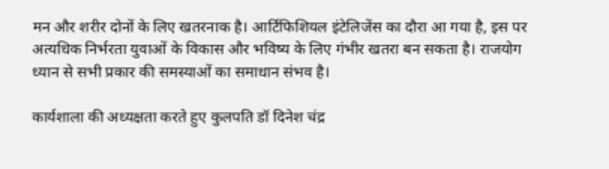मन और शरीर दोनों के लिए खतरनाक है। आर्टिफिशियल इंटेलिजेंस का दौरा आ गया है, इस पर अत्यधिक निर्भरता युवाओं के विकास और भविष्य के लिए गंभीर खतरा बन सकता है। राजयोग ध्यान से सभी प्रकार की समस्याओं का समाधान संभव है।

कार्यशाला की अध्यक्षता करते हुए कुलपति डॉ दिनेश चंद्र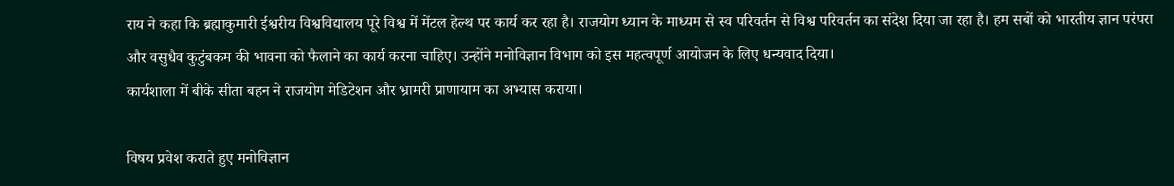राय ने कहा कि ब्रह्माकुमारी ईश्वरीय विश्वविद्यालय पूरे विश्व में मेंटल हेल्थ पर कार्य कर रहा है। राजयोग ध्यान के माध्यम से स्व परिवर्तन से विश्व परिवर्तन का संदेश दिया जा रहा है। हम सबों को भारतीय ज्ञान परंपरा और वसुधैव कुटुंबकम की भावना को फैलाने का कार्य करना चाहिए। उन्होंने मनोविज्ञान विभाग को इस महत्वपूर्ण आयोजन के लिए धन्यवाद दिया।
कार्यशाला में बीके सीता बहन ने राजयोग मेडिटेशन और भ्रामरी प्राणायाम का अभ्यास कराया।

विषय प्रवेश कराते हुए मनोविज्ञान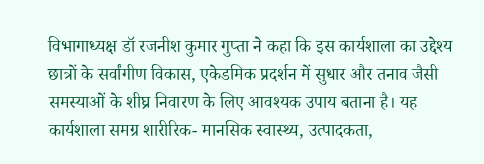विभागाध्यक्ष डॉ रजनीश कुमार गुप्ता ने कहा कि इस कार्यशाला का उद्देश्य छात्रों के सर्वांगीण विकास, एकेडमिक प्रदर्शन में सुधार और तनाव जैसी समस्याओं के शीघ्र निवारण के लिए आवश्यक उपाय बताना है। यह कार्यशाला समग्र शारीरिक- मानसिक स्वास्थ्य, उत्पादकता,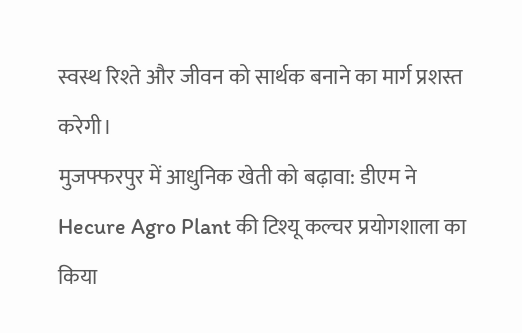स्वस्थ रिश्ते और जीवन को सार्थक बनाने का मार्ग प्रशस्त करेगी।
मुजफ्फरपुर में आधुनिक खेती को बढ़ावा: डीएम ने Hecure Agro Plant की टिश्यू कल्चर प्रयोगशाला का किया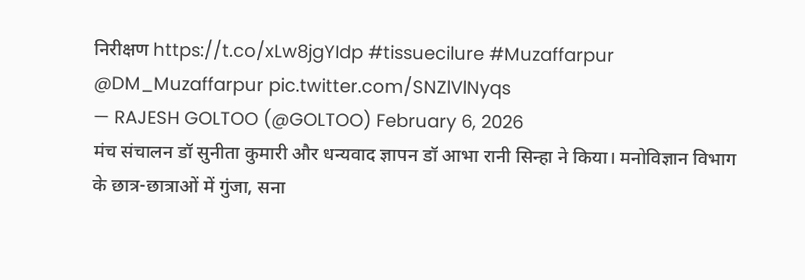निरीक्षण https://t.co/xLw8jgYIdp #tissuecilure #Muzaffarpur @DM_Muzaffarpur pic.twitter.com/SNZlVlNyqs
— RAJESH GOLTOO (@GOLTOO) February 6, 2026
मंच संचालन डॉ सुनीता कुमारी और धन्यवाद ज्ञापन डॉ आभा रानी सिन्हा ने किया। मनोविज्ञान विभाग के छात्र-छात्राओं में गुंजा, सना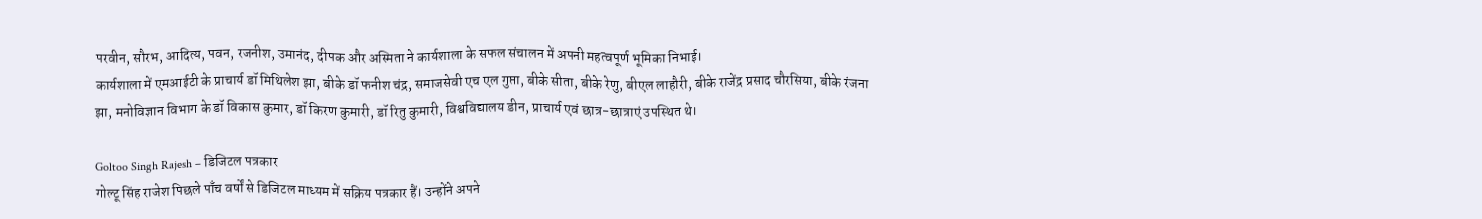परवीन, सौरभ, आदित्य, पवन, रजनीश, उमानंद, दीपक और अस्मिता ने कार्यशाला के सफल संचालन में अपनी महत्वपूर्ण भूमिका निभाई।
कार्यशाला में एमआईटी के प्राचार्य डॉ मिथिलेश झा, बीके डॉ फनीश चंद्र, समाजसेवी एच एल गुप्ता, बीके सीता, बीके रेणु, बीएल लाहौरी, बीके राजेंद्र प्रसाद चौरसिया, बीके रंजना झा, मनोविज्ञान विभाग के डॉ विकास कुमार, डॉ किरण कुमारी, डॉ रितु कुमारी, विश्वविद्यालय डीन, प्राचार्य एवं छात्र-छात्राएं उपस्थित थे।

Goltoo Singh Rajesh – डिजिटल पत्रकार
गोल्टू सिंह राजेश पिछले पाँच वर्षों से डिजिटल माध्यम में सक्रिय पत्रकार हैं। उन्होंने अपने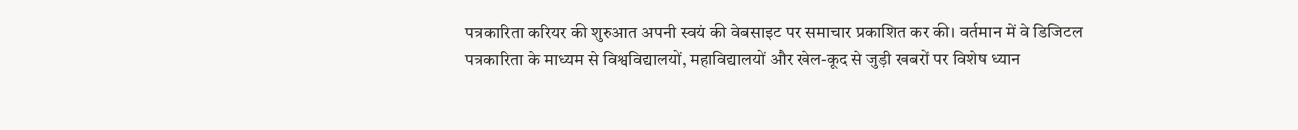पत्रकारिता करियर की शुरुआत अपनी स्वयं की वेबसाइट पर समाचार प्रकाशित कर की। वर्तमान में वे डिजिटल पत्रकारिता के माध्यम से विश्वविद्यालयों, महाविद्यालयों और खेल-कूद से जुड़ी खबरों पर विशेष ध्यान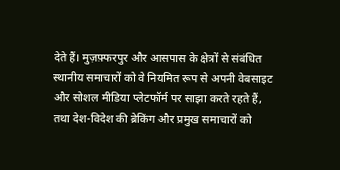देते हैं। मुज़फ़्फरपुर और आसपास के क्षेत्रों से संबंधित स्थानीय समाचारों को वे नियमित रूप से अपनी वेबसाइट और सोशल मीडिया प्लेटफॉर्म पर साझा करते रहते हैं, तथा देश-विदेश की ब्रेकिंग और प्रमुख समाचारों को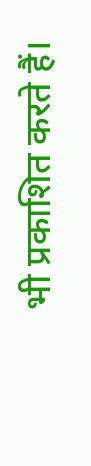भी प्रकाशित करते हैं।